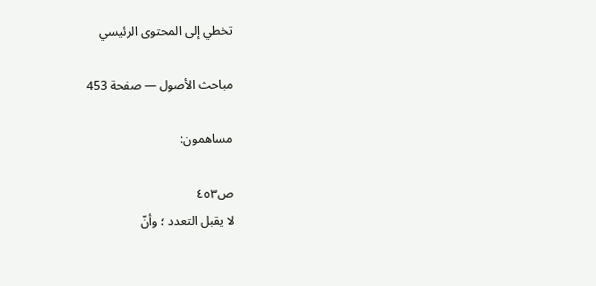تخطي إلى المحتوى الرئيسي

مباحث الأصول — صفحة 453

مساهمون:

ص٤٥٣
لا يقبل التعدد ؛ وأنّ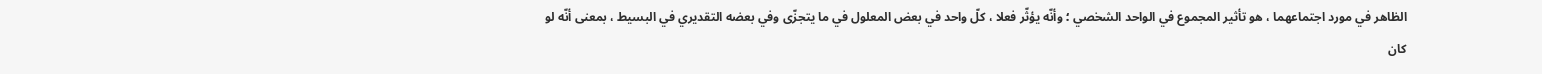الظاهر في مورد اجتماعهما ، هو تأثير المجموع في الواحد الشخصي ؛ وأنّه يؤثّر فعلا ، كلّ واحد في بعض المعلول في ما يتجزّى وفي بعضه التقديري في البسيط ، بمعنى أنّه لو كان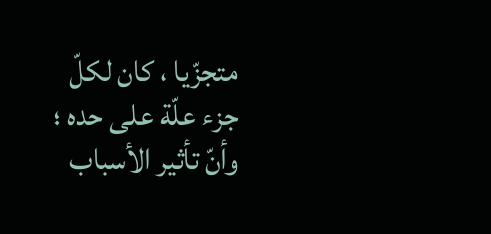متجزّيا ، كان لكلّ جزء علّة على حده ؛ وأنّ تأثير الأسباب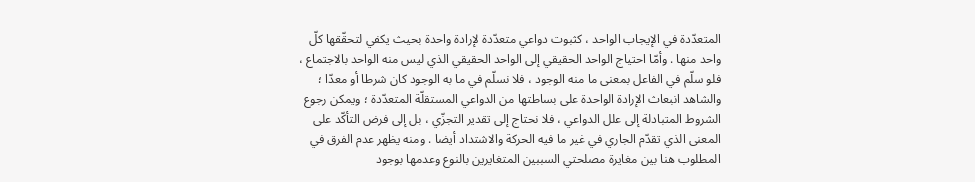المتعدّدة في الإيجاب الواحد ، كثبوت دواعي متعدّدة لإرادة واحدة بحيث يكفي لتحقّقها كلّ واحد منها . وأمّا احتياج الواحد الحقيقي إلى الواحد الحقيقي الذي ليس منه الواحد بالاجتماع ، فلو سلّم في الفاعل بمعنى ما منه الوجود ، فلا نسلّم في ما به الوجود كان شرطا أو معدّا ؛ والشاهد انبعاث الإرادة الواحدة على بساطتها من الدواعي المستقلّة المتعدّدة ؛ ويمكن رجوع الشروط المتبادلة إلى علل الدواعي ، فلا نحتاج إلى تقدير التجزّي ، بل إلى فرض التأكّد على المعنى الذي تقدّم الجاري في غير ما فيه الحركة والاشتداد أيضا . ومنه يظهر عدم الفرق في المطلوب هنا بين مغايرة مصلحتي السببين المتغايرين بالنوع وعدمها بوجود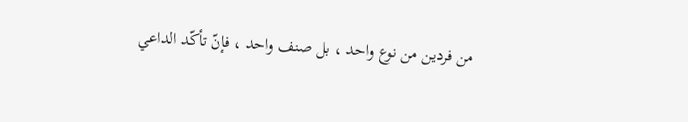من فردين من نوع واحد ، بل صنف واحد ، فإنّ تأكّد الداعي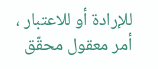للإرادة أو للاعتبار ، أمر معقول محقّق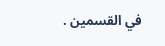في القسمين .